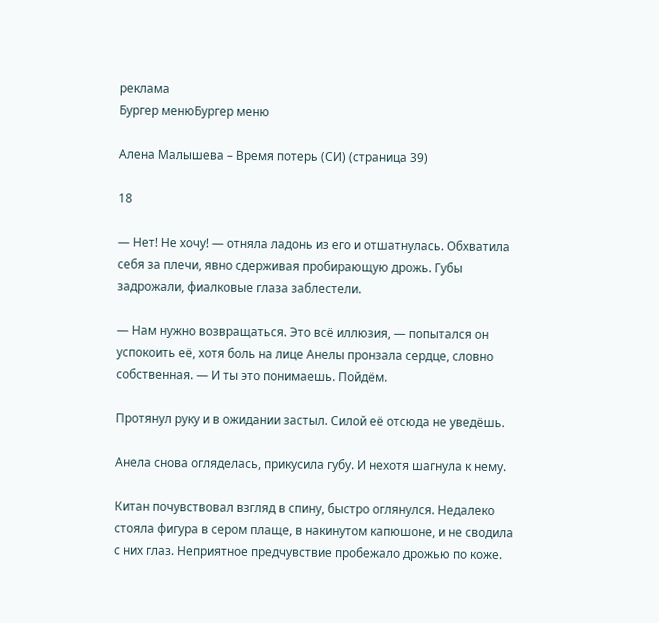реклама
Бургер менюБургер меню

Алена Малышева – Время потерь (СИ) (страница 39)

18

— Нет! Не хочу! — отняла ладонь из его и отшатнулась. Обхватила себя за плечи, явно сдерживая пробирающую дрожь. Губы задрожали, фиалковые глаза заблестели.

— Нам нужно возвращаться. Это всё иллюзия, — попытался он успокоить её, хотя боль на лице Анелы пронзала сердце, словно собственная. — И ты это понимаешь. Пойдём.

Протянул руку и в ожидании застыл. Силой её отсюда не уведёшь.

Анела снова огляделась, прикусила губу. И нехотя шагнула к нему.

Китан почувствовал взгляд в спину, быстро оглянулся. Недалеко стояла фигура в сером плаще, в накинутом капюшоне, и не сводила с них глаз. Неприятное предчувствие пробежало дрожью по коже.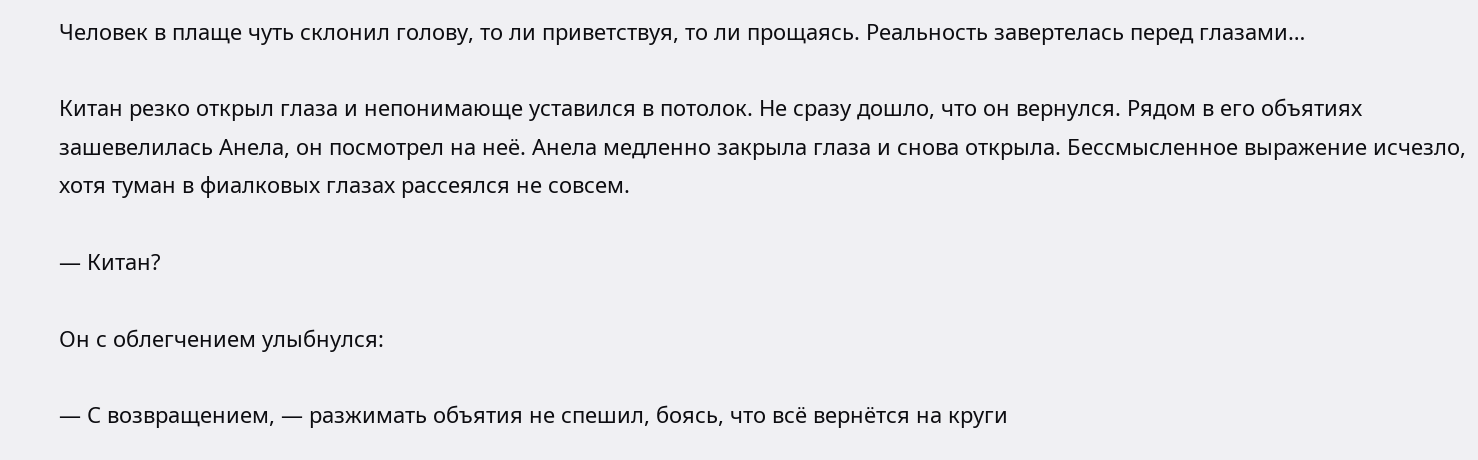Человек в плаще чуть склонил голову, то ли приветствуя, то ли прощаясь. Реальность завертелась перед глазами…

Китан резко открыл глаза и непонимающе уставился в потолок. Не сразу дошло, что он вернулся. Рядом в его объятиях зашевелилась Анела, он посмотрел на неё. Анела медленно закрыла глаза и снова открыла. Бессмысленное выражение исчезло, хотя туман в фиалковых глазах рассеялся не совсем.

— Китан?

Он с облегчением улыбнулся:

— С возвращением, — разжимать объятия не спешил, боясь, что всё вернётся на круги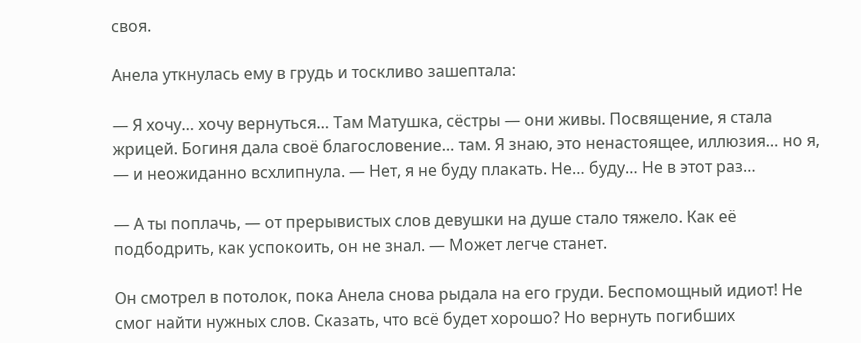своя.

Анела уткнулась ему в грудь и тоскливо зашептала:

— Я хочу… хочу вернуться… Там Матушка, сёстры — они живы. Посвящение, я стала жрицей. Богиня дала своё благословение… там. Я знаю, это ненастоящее, иллюзия… но я, — и неожиданно всхлипнула. — Нет, я не буду плакать. Не… буду… Не в этот раз…

— А ты поплачь, — от прерывистых слов девушки на душе стало тяжело. Как её подбодрить, как успокоить, он не знал. — Может легче станет.

Он смотрел в потолок, пока Анела снова рыдала на его груди. Беспомощный идиот! Не смог найти нужных слов. Сказать, что всё будет хорошо? Но вернуть погибших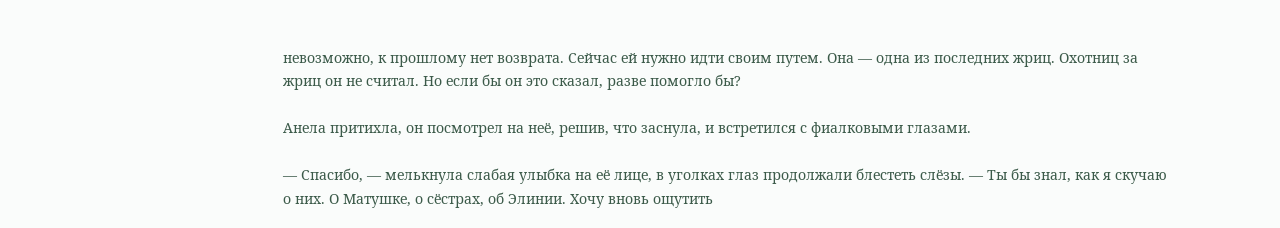невозможно, к прошлому нет возврата. Сейчас ей нужно идти своим путем. Она — одна из последних жриц. Охотниц за жриц он не считал. Но если бы он это сказал, разве помогло бы?

Анела притихла, он посмотрел на неё, решив, что заснула, и встретился с фиалковыми глазами.

— Спасибо, — мелькнула слабая улыбка на её лице, в уголках глаз продолжали блестеть слёзы. — Ты бы знал, как я скучаю о них. О Матушке, о сёстрах, об Элинии. Хочу вновь ощутить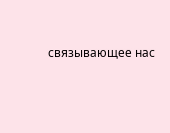связывающее нас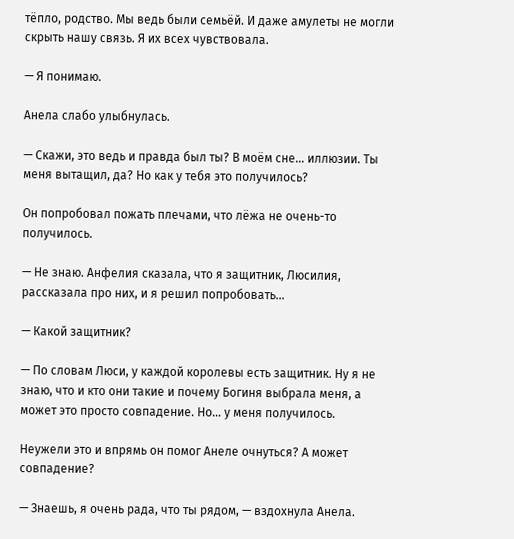тёпло, родство. Мы ведь были семьёй. И даже амулеты не могли скрыть нашу связь. Я их всех чувствовала.

— Я понимаю.

Анела слабо улыбнулась.

— Скажи, это ведь и правда был ты? В моём сне… иллюзии. Ты меня вытащил, да? Но как у тебя это получилось?

Он попробовал пожать плечами, что лёжа не очень-то получилось.

— Не знаю. Анфелия сказала, что я защитник, Люсилия, рассказала про них, и я решил попробовать…

— Какой защитник?

— По словам Люси, у каждой королевы есть защитник. Ну я не знаю, что и кто они такие и почему Богиня выбрала меня, а может это просто совпадение. Но… у меня получилось.

Неужели это и впрямь он помог Анеле очнуться? А может совпадение?

— Знаешь, я очень рада, что ты рядом, — вздохнула Анела.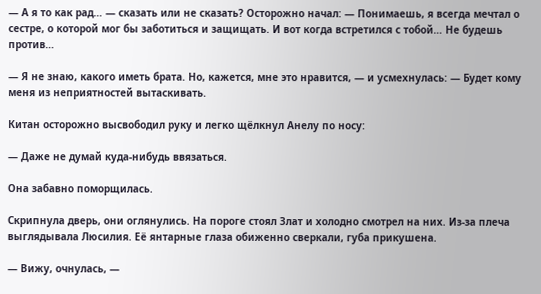— А я то как рад… — сказать или не сказать? Осторожно начал: — Понимаешь, я всегда мечтал о сестре, о которой мог бы заботиться и защищать. И вот когда встретился с тобой… Не будешь против…

— Я не знаю, какого иметь брата. Но, кажется, мне это нравится, — и усмехнулась: — Будет кому меня из неприятностей вытаскивать.

Китан осторожно высвободил руку и легко щёлкнул Анелу по носу:

— Даже не думай куда-нибудь ввязаться.

Она забавно поморщилась.

Скрипнула дверь, они оглянулись. На пороге стоял Злат и холодно смотрел на них. Из-за плеча выглядывала Люсилия. Её янтарные глаза обиженно сверкали, губа прикушена.

— Вижу, очнулась, —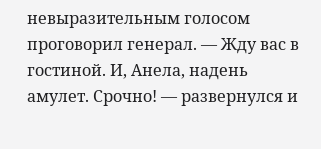невыразительным голосом проговорил генерал. — Жду вас в гостиной. И, Анела, надень амулет. Срочно! — развернулся и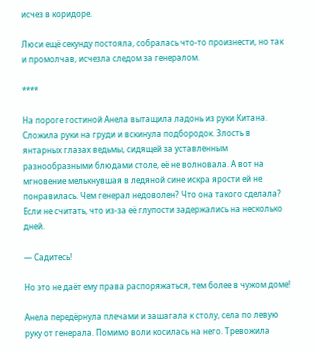исчез в коридоре.

Люси ещё секунду постояла, собралась что-то произнести, но так и промолчав, исчезла следом за генералом.

****

На пороге гостиной Анела вытащила ладонь из руки Китана. Сложила руки на груди и вскинула подбородок. Злость в янтарных глазах ведьмы, сидящей за уставленным разнообразными блюдами столе, её не волновала. А вот на мгновение мелькнувшая в ледяной сине искра ярости ей не понравилась. Чем генерал недоволен? Что она такого сделала? Если не считать, что из-за её глупости задержались на несколько дней.

— Садитесь!

Но это не даёт ему права распоряжаться, тем более в чужом доме!

Анела передёрнула плечами и зашагала к столу, села по левую руку от генерала. Помимо воли косилась на него. Тревожила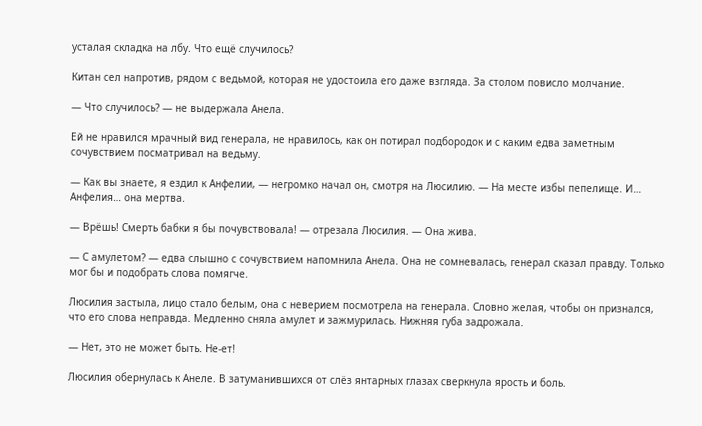усталая складка на лбу. Что ещё случилось?

Китан сел напротив, рядом с ведьмой, которая не удостоила его даже взгляда. За столом повисло молчание.

— Что случилось? — не выдержала Анела.

Ей не нравился мрачный вид генерала, не нравилось, как он потирал подбородок и с каким едва заметным сочувствием посматривал на ведьму.

— Как вы знаете, я ездил к Анфелии, — негромко начал он, смотря на Люсилию. — На месте избы пепелище. И… Анфелия… она мертва.

— Врёшь! Смерть бабки я бы почувствовала! — отрезала Люсилия. — Она жива.

— С амулетом? — едва слышно с сочувствием напомнила Анела. Она не сомневалась, генерал сказал правду. Только мог бы и подобрать слова помягче.

Люсилия застыла, лицо стало белым, она с неверием посмотрела на генерала. Словно желая, чтобы он признался, что его слова неправда. Медленно сняла амулет и зажмурилась. Нижняя губа задрожала.

— Нет, это не может быть. Не-ет!

Люсилия обернулась к Анеле. В затуманившихся от слёз янтарных глазах сверкнула ярость и боль.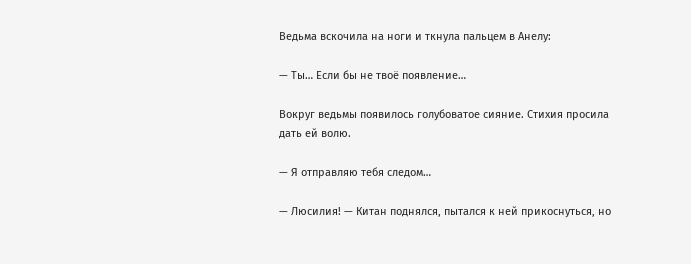Ведьма вскочила на ноги и ткнула пальцем в Анелу:

— Ты… Если бы не твоё появление…

Вокруг ведьмы появилось голубоватое сияние. Стихия просила дать ей волю.

— Я отправляю тебя следом…

— Люсилия! — Китан поднялся, пытался к ней прикоснуться, но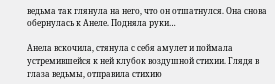ведьма так глянула на него, что он отшатнулся. Она снова обернулась к Анеле. Подняла руки…

Анела вскочила, стянула с себя амулет и поймала устремившейся к ней клубок воздушной стихии. Глядя в глаза ведьмы, отправила стихию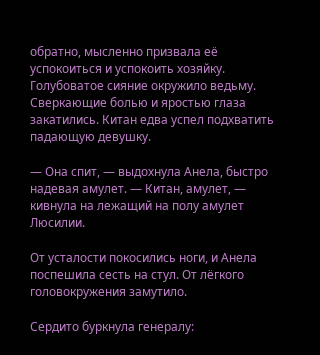обратно, мысленно призвала её успокоиться и успокоить хозяйку. Голубоватое сияние окружило ведьму. Сверкающие болью и яростью глаза закатились. Китан едва успел подхватить падающую девушку.

— Она спит, — выдохнула Анела, быстро надевая амулет. — Китан, амулет, — кивнула на лежащий на полу амулет Люсилии.

От усталости покосились ноги, и Анела поспешила сесть на стул. От лёгкого головокружения замутило.

Сердито буркнула генералу: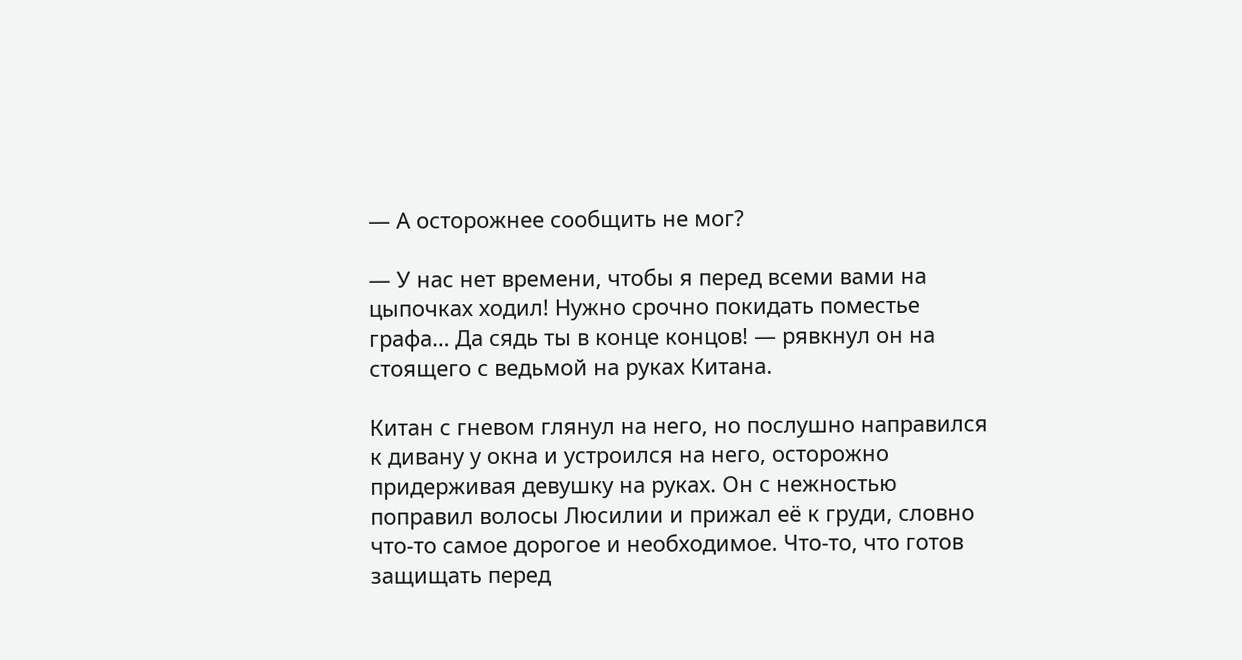— А осторожнее сообщить не мог?

— У нас нет времени, чтобы я перед всеми вами на цыпочках ходил! Нужно срочно покидать поместье графа… Да сядь ты в конце концов! — рявкнул он на стоящего с ведьмой на руках Китана.

Китан с гневом глянул на него, но послушно направился к дивану у окна и устроился на него, осторожно придерживая девушку на руках. Он с нежностью поправил волосы Люсилии и прижал её к груди, словно что-то самое дорогое и необходимое. Что-то, что готов защищать перед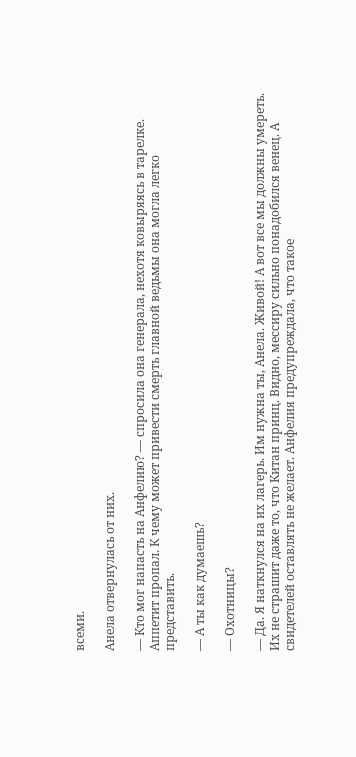всеми.

Анела отвернулась от них.

— Кто мог напасть на Анфелию? — спросила она генерала, нехотя ковыряясь в тарелке. Аппетит пропал. К чему может привести смерть главной ведьмы она могла легко представить.

— А ты как думаешь?

— Охотницы?

— Да. Я наткнулся на их лагерь. Им нужна ты, Анела. Живой! А вот все мы должны умереть. Их не страшит даже то, что Китан принц. Видно, мессиру сильно понадобился венец. А свидетелей оставлять не желает. Анфелия предупреждала, что такое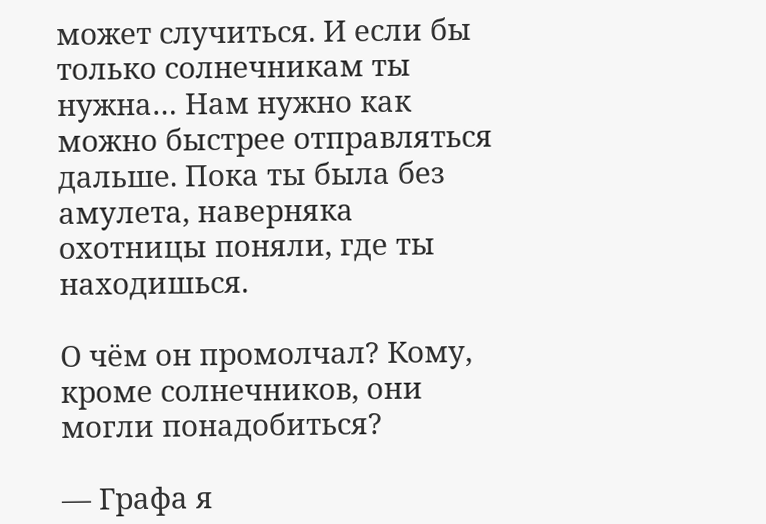может случиться. И если бы только солнечникам ты нужна… Нам нужно как можно быстрее отправляться дальше. Пока ты была без амулета, наверняка охотницы поняли, где ты находишься.

О чём он промолчал? Кому, кроме солнечников, они могли понадобиться?

— Графа я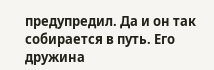предупредил. Да и он так собирается в путь. Его дружина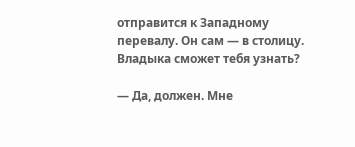отправится к Западному перевалу. Он сам — в столицу. Владыка сможет тебя узнать?

— Да, должен. Мне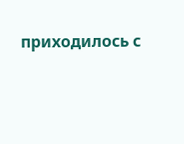приходилось с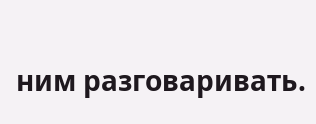ним разговаривать.